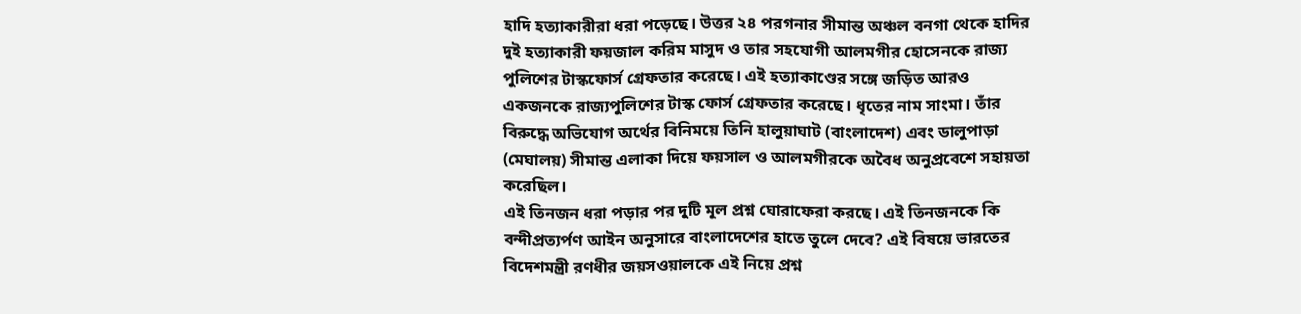হাদি হত্যাকারীরা ধরা পড়েছে। উত্তর ২৪ পরগনার সীমান্ত অঞ্চল বনগা থেকে হাদির দুই হত্যাকারী ফয়জাল করিম মাসুদ ও তার সহযোগী আলমগীর হোসেনকে রাজ্য পুলিশের টাস্কফোর্স গ্রেফতার করেছে। এই হত্যাকাণ্ডের সঙ্গে জড়িত আরও একজনকে রাজ্যপুলিশের টাস্ক ফোর্স গ্রেফতার করেছে। ধৃতের নাম সাংমা। তাঁর বিরুদ্ধে অভিযোগ অর্থের বিনিময়ে তিনি হালুয়াঘাট (বাংলাদেশ) এবং ডালুপাড়া (মেঘালয়) সীমান্ত এলাকা দিয়ে ফয়সাল ও আলমগীরকে অবৈধ অনুপ্রবেশে সহায়তা করেছিল।
এই তিনজন ধরা পড়ার পর দুটি মূল প্রশ্ন ঘোরাফেরা করছে। এই তিনজনকে কি বন্দীপ্রত্যর্পণ আইন অনুসারে বাংলাদেশের হাতে তুলে দেবে? এই বিষয়ে ভারতের বিদেশমন্ত্রী রণধীর জয়সওয়ালকে এই নিয়ে প্রশ্ন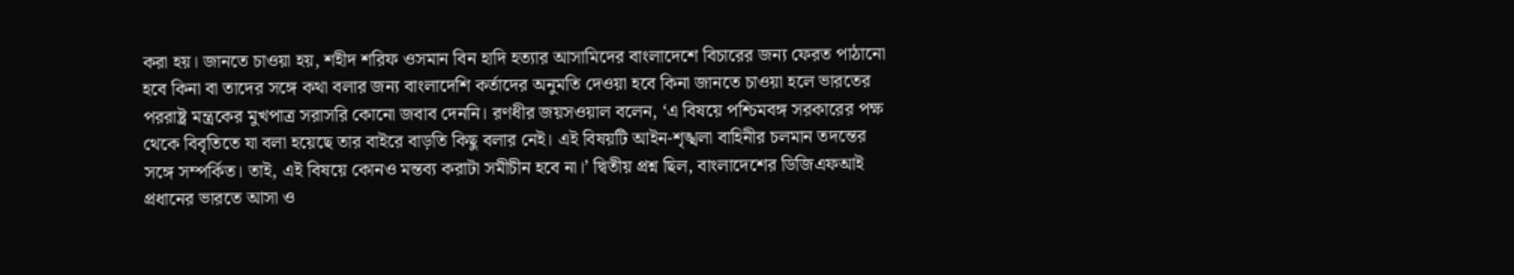করা হয়। জানতে চাওয়া হয়, শহীদ শরিফ ওসমান বিন হাদি হত্যার আসামিদের বাংলাদেশে বিচারের জন্য ফেরত পাঠানো হবে কিনা বা তাদের সঙ্গে কথা বলার জন্য বাংলাদেশি কর্তাদের অনুমতি দেওয়া হবে কিনা জানতে চাওয়া হলে ভারতের পররাষ্ট্র মন্ত্রকের মুখপাত্র সরাসরি কোনো জবাব দেননি। রণধীর জয়সওয়াল বলেন, ‘এ বিষয়ে পশ্চিমবঙ্গ সরকারের পক্ষ থেকে বিবৃতিতে যা বলা হয়েছে তার বাইরে বাড়তি কিছু বলার নেই। এই বিষয়টি আইন-শৃঙ্খলা বাহিনীর চলমান তদন্তের সঙ্গে সম্পর্কিত। তাই, এই বিষয়ে কোনও মন্তব্য করাটা সমীচীন হবে না।’ দ্বিতীয় প্রশ্ন ছিল, বাংলাদেশের ডিজিএফআই প্রধানের ভারতে আসা ও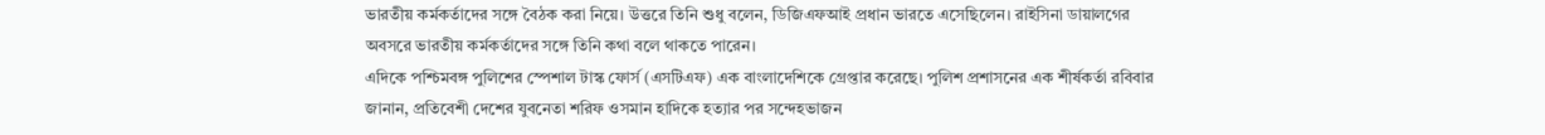ভারতীয় কর্মকর্তাদের সঙ্গে বৈঠক করা নিয়ে। উত্তরে তিনি শুধু বলেন, ডিজিএফআই প্রধান ভারতে এসেছিলেন। রাইসিনা ডায়ালগের অবসরে ভারতীয় কর্মকর্তাদের সঙ্গে তিনি কথা বলে থাকতে পারেন।
এদিকে পশ্চিমবঙ্গ পুলিশের স্পেশাল টাস্ক ফোর্স (এসটিএফ) এক বাংলাদেশিকে গ্রেপ্তার করেছে। পুলিশ প্রশাসনের এক শীর্ষকর্তা রবিবার জানান, প্রতিবেশী দেশের যুবনেতা শরিফ ওসমান হাদিকে হত্যার পর সন্দেহভাজন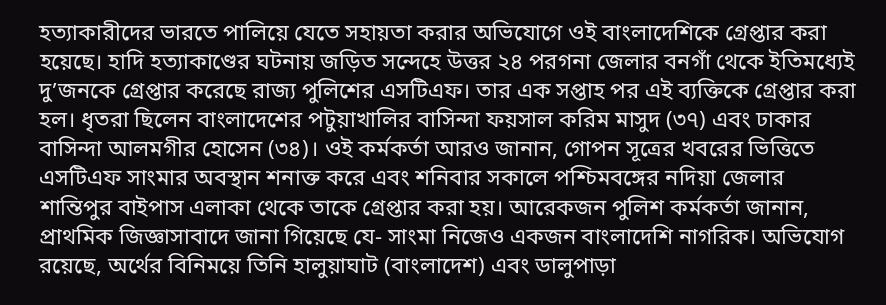হত্যাকারীদের ভারতে পালিয়ে যেতে সহায়তা করার অভিযোগে ওই বাংলাদেশিকে গ্রেপ্তার করা হয়েছে। হাদি হত্যাকাণ্ডের ঘটনায় জড়িত সন্দেহে উত্তর ২৪ পরগনা জেলার বনগাঁ থেকে ইতিমধ্যেই দু’জনকে গ্রেপ্তার করেছে রাজ্য পুলিশের এসটিএফ। তার এক সপ্তাহ পর এই ব্যক্তিকে গ্রেপ্তার করা হল। ধৃতরা ছিলেন বাংলাদেশের পটুয়াখালির বাসিন্দা ফয়সাল করিম মাসুদ (৩৭) এবং ঢাকার বাসিন্দা আলমগীর হোসেন (৩৪)। ওই কর্মকর্তা আরও জানান, গোপন সূত্রের খবরের ভিত্তিতে এসটিএফ সাংমার অবস্থান শনাক্ত করে এবং শনিবার সকালে পশ্চিমবঙ্গের নদিয়া জেলার শান্তিপুর বাইপাস এলাকা থেকে তাকে গ্রেপ্তার করা হয়। আরেকজন পুলিশ কর্মকর্তা জানান, প্রাথমিক জিজ্ঞাসাবাদে জানা গিয়েছে যে- সাংমা নিজেও একজন বাংলাদেশি নাগরিক। অভিযোগ রয়েছে, অর্থের বিনিময়ে তিনি হালুয়াঘাট (বাংলাদেশ) এবং ডালুপাড়া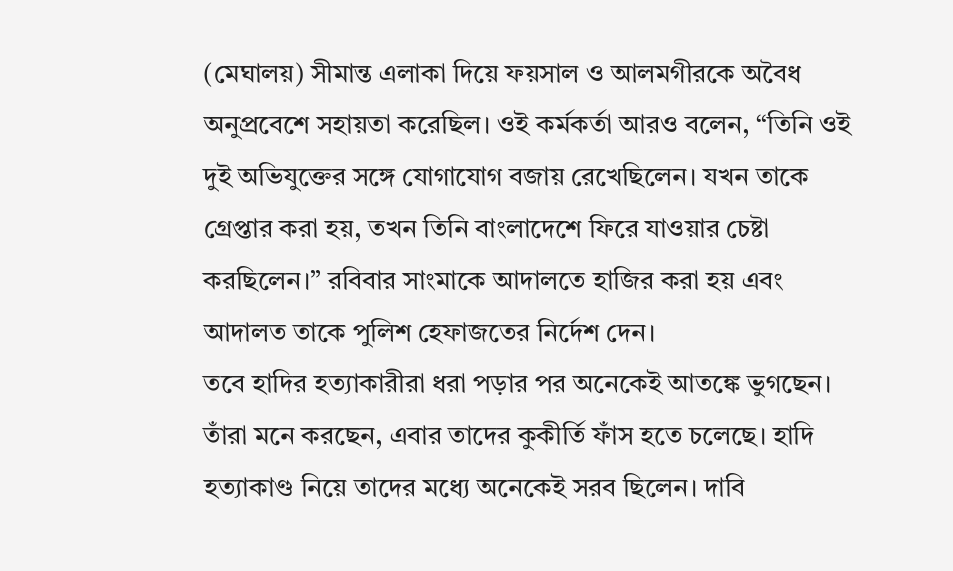(মেঘালয়) সীমান্ত এলাকা দিয়ে ফয়সাল ও আলমগীরকে অবৈধ অনুপ্রবেশে সহায়তা করেছিল। ওই কর্মকর্তা আরও বলেন, “তিনি ওই দুই অভিযুক্তের সঙ্গে যোগাযোগ বজায় রেখেছিলেন। যখন তাকে গ্রেপ্তার করা হয়, তখন তিনি বাংলাদেশে ফিরে যাওয়ার চেষ্টা করছিলেন।” রবিবার সাংমাকে আদালতে হাজির করা হয় এবং আদালত তাকে পুলিশ হেফাজতের নির্দেশ দেন।
তবে হাদির হত্যাকারীরা ধরা পড়ার পর অনেকেই আতঙ্কে ভুগছেন। তাঁরা মনে করছেন, এবার তাদের কুকীর্তি ফাঁস হতে চলেছে। হাদি হত্যাকাণ্ড নিয়ে তাদের মধ্যে অনেকেই সরব ছিলেন। দাবি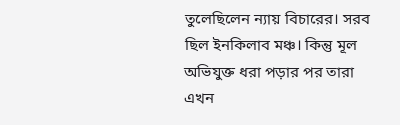তুলেছিলেন ন্যায় বিচারের। সরব ছিল ইনকিলাব মঞ্চ। কিন্তু মূল অভিযুক্ত ধরা পড়ার পর তারা এখন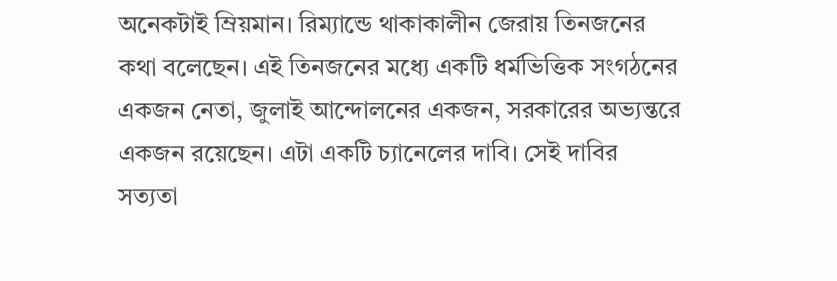অনেকটাই ম্রিয়মান। রিম্যান্ডে থাকাকালীন জেরায় তিনজনের কথা বলেছেন। এই তিনজনের মধ্যে একটি ধর্মভিত্তিক সংগঠনের একজন নেতা, জুলাই আন্দোলনের একজন, সরকারের অভ্যন্তরে একজন রয়েছেন। এটা একটি চ্যানেলের দাবি। সেই দাবির সত্যতা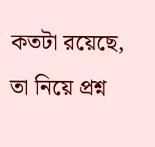কতটা রয়েছে, তা নিয়ে প্রশ্ন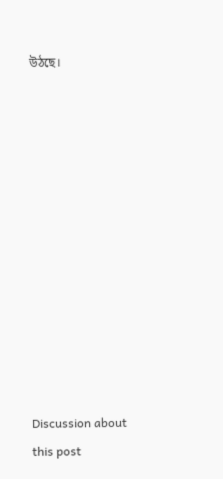উঠছে।












Discussion about this post